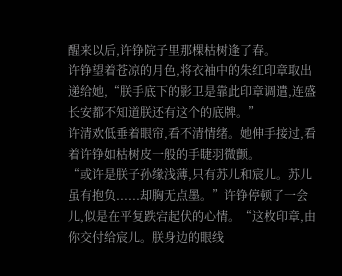醒来以后,许铮院子里那棵枯树逢了春。
许铮望着苍凉的月色,将衣袖中的朱红印章取出递给她,“朕手底下的影卫是靠此印章调遣,连盛长安都不知道朕还有这个的底牌。”
许清欢低垂着眼帘,看不清情绪。她伸手接过,看着许铮如枯树皮一般的手睫羽微颤。
“或许是朕子孙缘浅薄,只有苏儿和宸儿。苏儿虽有抱负......却胸无点墨。”许铮停顿了一会儿,似是在平复跌宕起伏的心情。“这枚印章,由你交付给宸儿。朕身边的眼线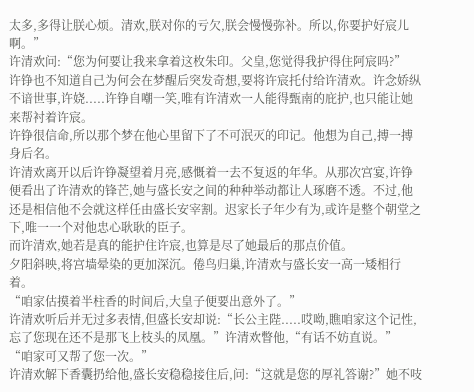太多,多得让朕心烦。清欢,朕对你的亏欠,朕会慢慢弥补。所以,你要护好宸儿啊。”
许清欢问:“您为何要让我来拿着这枚朱印。父皇,您觉得我护得住阿宸吗?”
许铮也不知道自己为何会在梦醒后突发奇想,要将许宸托付给许清欢。许念娇纵不谙世事,许娆.....许铮自嘲一笑,唯有许清欢一人能得甄南的庇护,也只能让她来帮衬着许宸。
许铮很信命,所以那个梦在他心里留下了不可泯灭的印记。他想为自己,搏一搏身后名。
许清欢离开以后许铮凝望着月亮,感慨着一去不复返的年华。从那次宫宴,许铮便看出了许清欢的锋芒,她与盛长安之间的种种举动都让人琢磨不透。不过,他还是相信他不会就这样任由盛长安宰割。迟家长子年少有为,或许是整个朝堂之下,唯一一个对他忠心耿耿的臣子。
而许清欢,她若是真的能护住许宸,也算是尽了她最后的那点价值。
夕阳斜映,将宫墙晕染的更加深沉。倦鸟归巢,许清欢与盛长安一高一矮相行着。
“咱家估摸着半柱香的时间后,大皇子便要出意外了。”
许清欢听后并无过多表情,但盛长安却说:“长公主陛.....哎呦,瞧咱家这个记性,忘了您现在还不是那飞上枝头的凤凰。”许清欢瞥他,“有话不妨直说。”
“咱家可又帮了您一次。”
许清欢解下香囊扔给他,盛长安稳稳接住后,问:“这就是您的厚礼答谢?”她不吱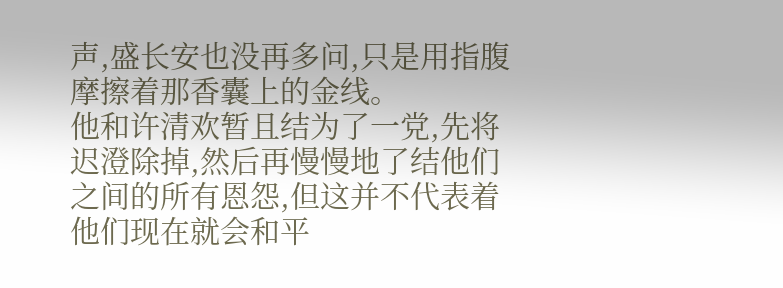声,盛长安也没再多问,只是用指腹摩擦着那香囊上的金线。
他和许清欢暂且结为了一党,先将迟澄除掉,然后再慢慢地了结他们之间的所有恩怨,但这并不代表着他们现在就会和平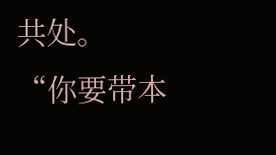共处。
“你要带本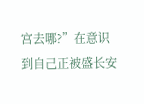宫去哪?”在意识到自己正被盛长安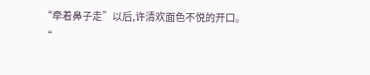“牵着鼻子走”以后,许清欢面色不悦的开口。
“